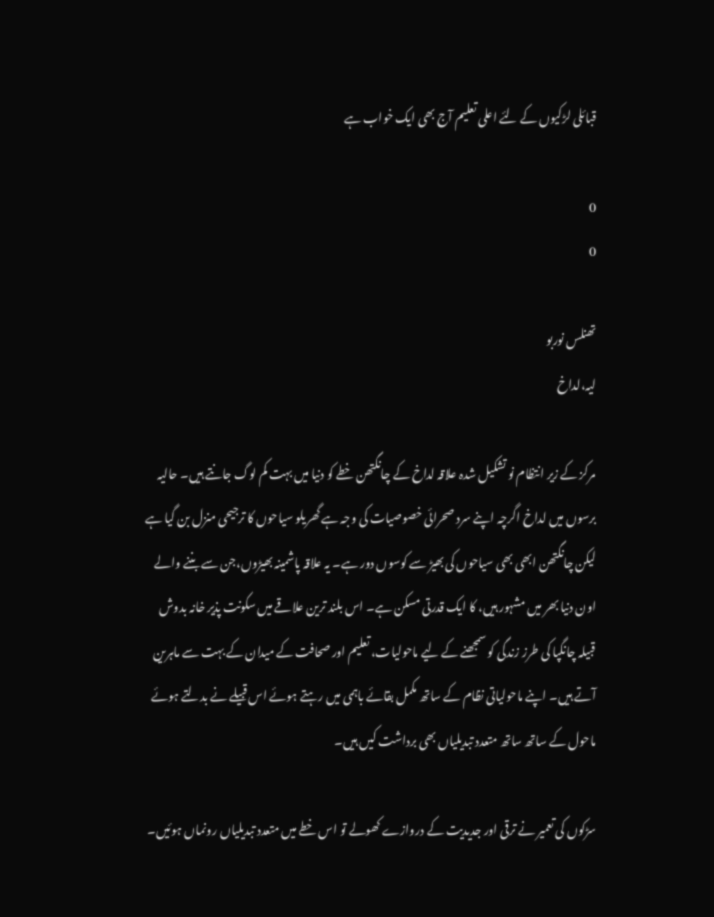قبائلی لڑکیوں کے لئے اعلی تعلیم آج بھی ایک خواب ہے

0
0

تھنلس نوربو
لیہ،لداخ

مرکز کے زیر انتظام نو تشکیل شدہ علاقہ لداخ کے چانگتھن خطے کو دنیا میں بہت کم لوگ جانتے ہیں۔ حالیہ برسوں میں لداخ اگرچہ اپنے سرد صحرائی خصوصیات کی وجہ ہے گھریلو سیاحوں کا ترجیحی منزل بن گیا ہے لیکن چانگتھن ابھی بھی سیاحوں کی بھیڑ سے کوسوں دور ہے۔ یہ علاقہ پاشمینہ بھیڑوں،جن سے بننے والے اون دنیا بھر میں مشہور ہیں، کا ایک قدرتی مسکن ہے۔ اس بلند ترین علاقے میں سکونت پذیر خانہ بدوش قبیلہ چانگپا کی طرز زندگی کو سمجھنے کے لیے ماحولیات، تعلیم اور صحافت کے میدان کے بہت سے ماہرین آتے ہیں۔ اپنے ماحولیاتی نظام کے ساتھ مکمل بقائے باہمی میں رہتے ہوئے اس قبیلے نے بدلتے ہوئے ماحول کے ساتھ ساتھ متعدد تبدیلیاں بھی برداشت کیں ہیں۔

سڑکوں کی تعمیر نے ترقی اور جدیدیت کے دروازے کھولے تو اس خطے میں متعدد تبدیلیاں رونماں ہوئیں۔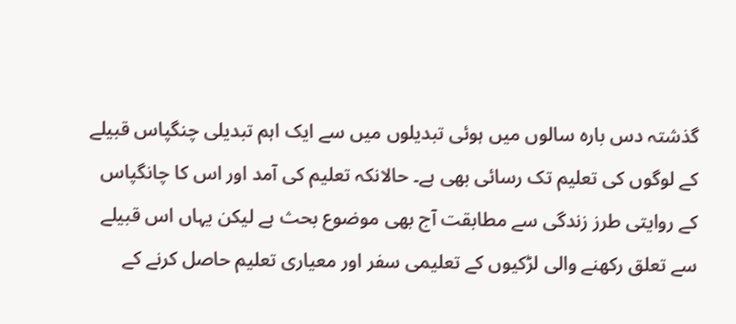گذشتہ دس بارہ سالوں میں ہوئی تبدیلوں میں سے ایک اہم تبدیلی چنگپاس قبیلے کے لوگوں کی تعلیم تک رسائی بھی ہے۔ حالانکہ تعلیم کی آمد اور اس کا چانگپاس کے روایتی طرز زندگی سے مطابقت آج بھی موضوع بحث ہے لیکن یہاں اس قبیلے سے تعلق رکھنے والی لڑکیوں کے تعلیمی سفر اور معیاری تعلیم حاصل کرنے کے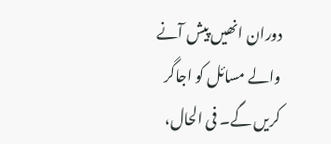دوران انھیں پیش آنے والے مسائل کو اجاگر کریں گے۔ فی الحال،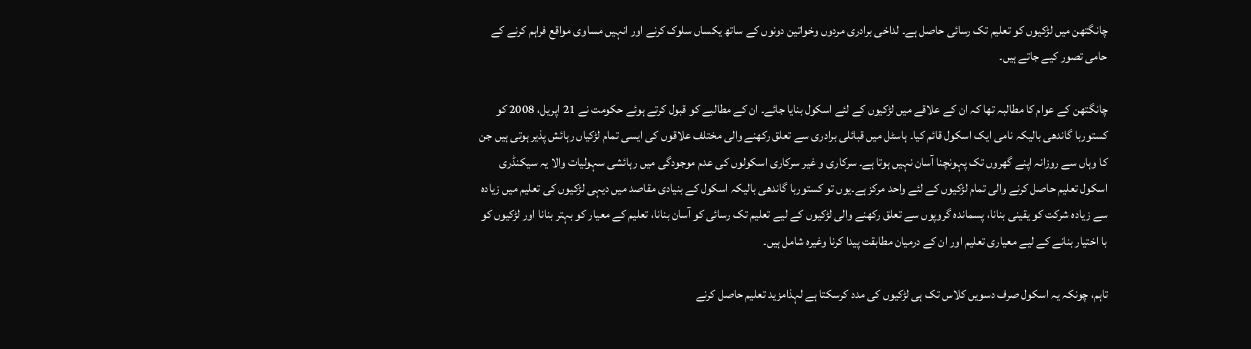چانگتھن میں لڑکیوں کو تعلیم تک رسائی حاصل ہے۔ لداخی برادری مردوں وخواتین دونوں کے ساتھ یکساں سلوک کرنے اور انہیں مساوی مواقع فراہم کرنے کے حامی تصور کیے جاتے ہیں۔

چانگتھن کے عوام کا مطالبہ تھا کہ ان کے علاقے میں لڑکیوں کے لئے اسکول بنایا جائے۔ ان کے مطالبے کو قبول کرتے ہوئے حکومت نے 21 اپریل، 2008 کو کستوربا گاندھی بالیکہ نامی ایک اسکول قائم کیا۔ ہاسٹل میں قبائلی برادری سے تعلق رکھنے والی مختلف علاقوں کی ایسی تمام لڑکیاں رہائش پذیر ہوتی ہیں جن کا وہاں سے روزانہ اپنے گھروں تک پہونچنا آسان نہیں ہوتا ہے۔ سرکاری و غیر سرکاری اسکولوں کی عدم موجودگی میں رہائشی سہولیات والا یہ سیکنڈری اسکول تعلیم حاصل کرنے والی تمام لڑکیوں کے لئے واحد مرکز ہے۔یوں تو کستوربا گاندھی بالیکہ اسکول کے بنیادی مقاصد میں دیہی لڑکیوں کی تعلیم میں زیادہ سے زیادہ شرکت کو یقینی بنانا، پسماندہ گروپوں سے تعلق رکھنے والی لڑکیوں کے لیے تعلیم تک رسائی کو آسان بنانا، تعلیم کے معیار کو بہتر بنانا اور لڑکیوں کو با اختیار بنانے کے لیے معیاری تعلیم اور ان کے درمیان مطابقت پیدا کرنا وغیرہ شامل ہیں۔

تاہم، چونکہ یہ اسکول صرف دسویں کلاس تک ہی لڑکیوں کی مدد کرسکتا ہے لہذامزید تعلیم حاصل کرنے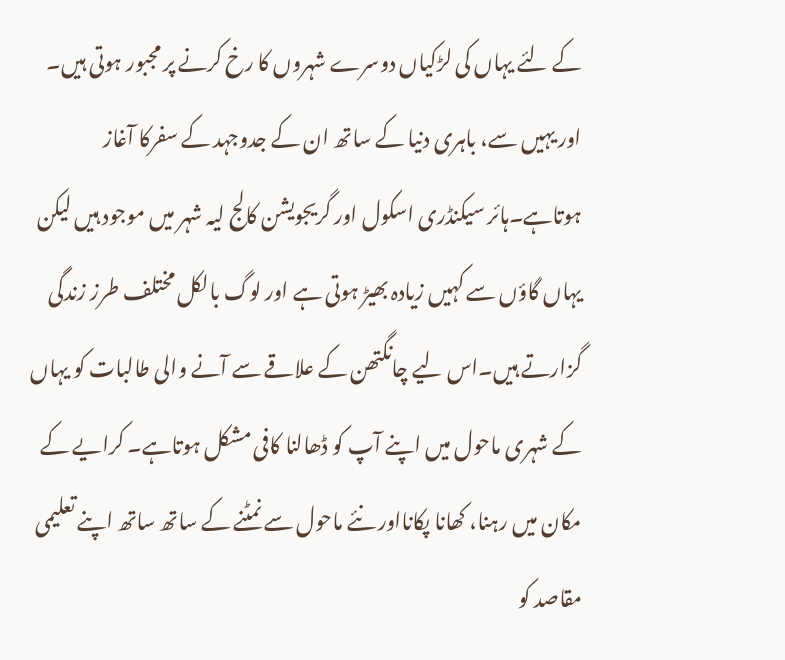کے لئے یہاں کی لڑکیاں دوسرے شہروں کا رخ کرنے پر مجبور ہوتی ہیں۔ اور یہیں سے، باہری دنیا کے ساتھ ان کے جدوجہد کے سفرکا آغاز ہوتاہے۔ہائر سیکنڈری اسکول اور گریجویشن کالج لیہ شہر میں موجود ہیں لیکن یہاں گاؤں سے کہیں زیادہ بھیڑ ہوتی ہے اور لوگ بالکل مختلف طرز زندگی گزارتے ہیں۔اس لیے چانگتھن کے علاقے سے آنے والی طالبات کو یہاں کے شہری ماحول میں اپنے آپ کو ڈھالنا کافی مشکل ہوتاہے۔ کرایے کے مکان میں رہنا، کھانا پکانااور نئے ماحول سے نمٹنے کے ساتھ ساتھ اپنے تعلیمی مقاصد کو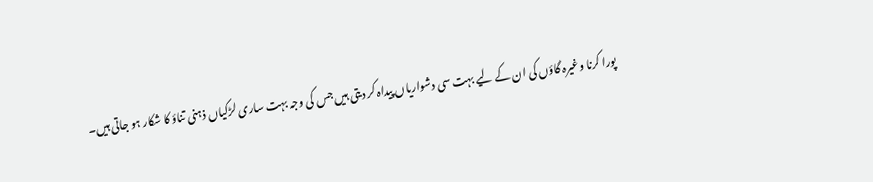پورا کرنا وغیرہ گاؤں کی ان کے لیے بہت سی دشواریاں پیداہ کر دیتی ہیں جس کی وجہ بہت ساری لڑکیاں ذہنی تناؤ کا شکار ہو جاتی ہیں۔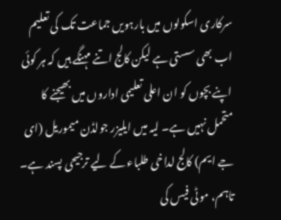سرکاری اسکولوں میں بارہویں جماعت تک کی تعلیم اب بھی سستی ہے لیکن کالج اتنے مہنگے ہیں کہ ہر کوئی اپنے بچوں کو ان اعلی تعلیمی اداروں میں بھیجنے کا متحمل نہیں ہے۔ لیہ میں ایلیزر جولڈن میموریل (ای جے ایم) کالج لداخی طلباء کے لیے ترجیحی پسند ہے۔ تاہم، موٹی فیس کی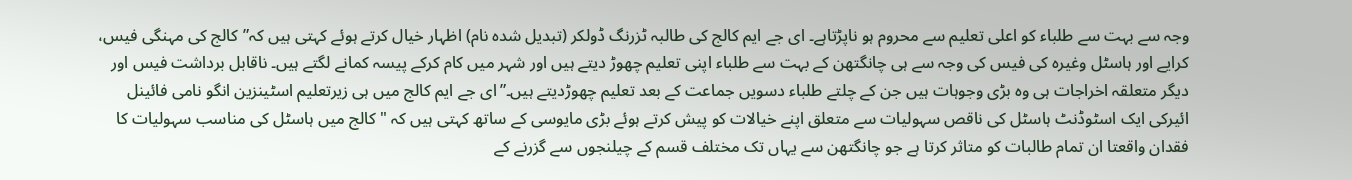وجہ سے بہت سے طلباء کو اعلی تعلیم سے محروم ہو ناپڑتاہے۔ ای جے ایم کالج کی طالبہ ٹزرنگ ڈولکر (تبدیل شدہ نام) اظہار خیال کرتے ہوئے کہتی ہیں کہ”کالج کی مہنگی فیس، کرایے اور ہاسٹل وغیرہ کی فیس کی وجہ سے ہی چانگتھن کے بہت سے طلباء اپنی تعلیم چھوڑ دیتے ہیں اور شہر میں کام کرکے پیسہ کمانے لگتے ہیں۔ ناقابل برداشت فیس اور دیگر متعلقہ اخراجات ہی وہ بڑی وجوہات ہیں جن کے چلتے طلباء دسویں جماعت کے بعد تعلیم چھوڑدیتے ہیں۔”ای جے ایم کالج میں ہی زیرتعلیم اسٹینزین انگو نامی فائینل ائیرکی ایک اسٹوڈنٹ ہاسٹل کی ناقص سہولیات سے متعلق اپنے خیالات کو پیش کرتے ہوئے بڑی مایوسی کے ساتھ کہتی ہیں کہ "کالج میں ہاسٹل کی مناسب سہولیات کا فقدان واقعتا ان تمام طالبات کو متاثر کرتا ہے جو چانگتھن سے یہاں تک مختلف قسم کے چیلنجوں سے گزرنے کے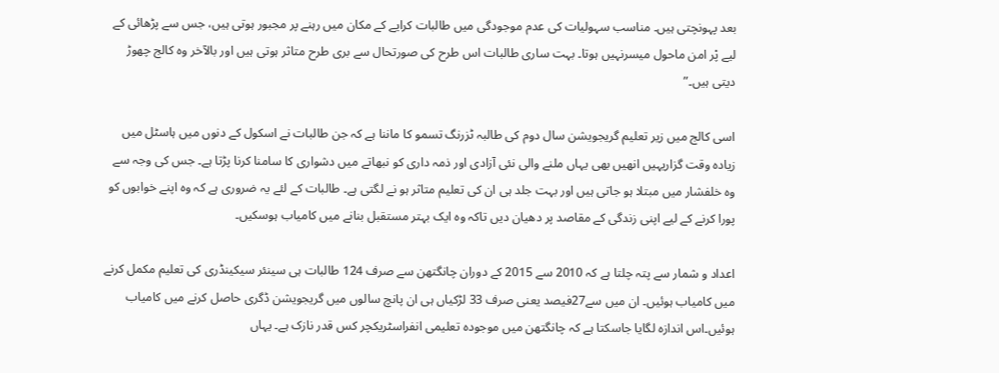بعد پہونچتی ہیں۔ مناسب سہولیات کی عدم موجودگی میں طالبات کرایے کے مکان میں رہنے پر مجبور ہوتی ہیں، جس سے پڑھائی کے لیے پْر امن ماحول میسرنہیں ہوتا۔ بہت ساری طالبات اس طرح کی صورتحال سے بری طرح متاثر ہوتی ہیں اور بالآخر وہ کالج چھوڑ دیتی ہیں۔”

اسی کالج میں زیر تعلیم گریجویشن سال دوم کی طالبہ ٹزرنگ تسمو کا ماننا ہے کہ جن طالبات نے اسکول کے دنوں میں ہاسٹل میں زیادہ وقت گزاریہیں انھیں بھی یہاں ملنے والی نئی آزادی اور ذمہ داری کو نبھاتے میں دشواری کا سامنا کرنا پڑتا ہے۔ جس کی وجہ سے وہ خلفشار میں مبتلا ہو جاتی ہیں اور بہت جلد ہی ان کی تعلیم متاثر ہو نے لگتی ہے۔ طالبات کے لئے یہ ضروری ہے کہ وہ اپنے خوابوں کو پورا کرنے کے لیے اپنی زندگی کے مقاصد پر دھیان دیں تاکہ وہ ایک بہتر مستقبل بنانے میں کامیاب ہوسکیں۔

اعداد و شمار سے پتہ چلتا ہے کہ 2010 سے 2015 کے دوران چانگتھن سے صرف 124 طالبات ہی سینئر سیکینڈری کی تعلیم مکمل کرنے میں کامیاب ہوئیں۔ ان میں سے27فیصد یعنی صرف 33 لڑکیاں ہی ان پانچ سالوں میں گریجویشن ڈگری حاصل کرنے میں کامیاب ہوئیں۔اس اندازہ لگایا جاسکتا ہے کہ چانگتھن میں موجودہ تعلیمی انفراسٹریکچر کس قدر نازک ہے۔ یہاں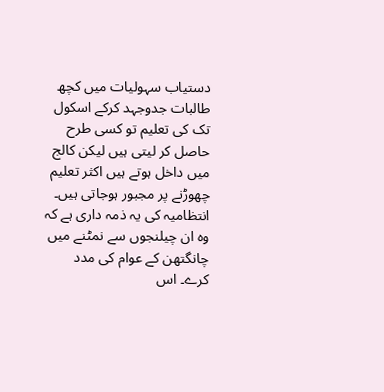دستیاب سہولیات میں کچھ طالبات جدوجہد کرکے اسکول تک کی تعلیم تو کسی طرح حاصل کر لیتی ہیں لیکن کالج میں داخل ہوتے ہیں اکثر تعلیم چھوڑنے پر مجبور ہوجاتی ہیں۔ انتظامیہ کی یہ ذمہ داری ہے کہ وہ ان چیلنجوں سے نمٹنے میں چانگتھن کے عوام کی مدد کرے۔ اس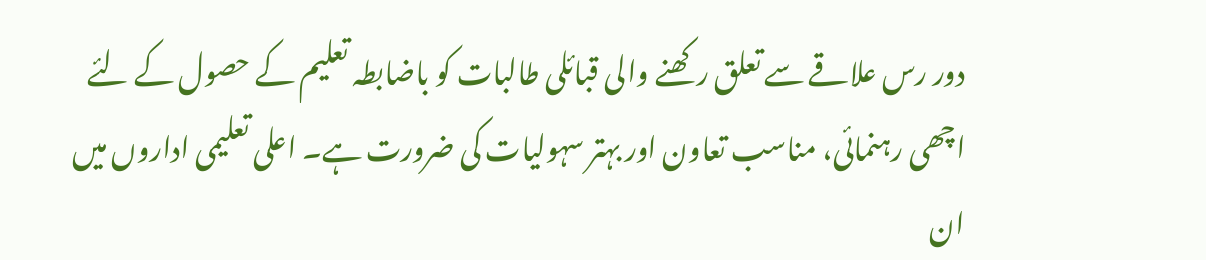دور رس علاقے سے تعلق رکھنے والی قبائلی طالبات کو باضابطہ تعلیم کے حصول کے لئے اچھی رہنمائی، مناسب تعاون اور بہتر سہولیات کی ضرورت ہے۔ اعلی تعلیمی اداروں میں ان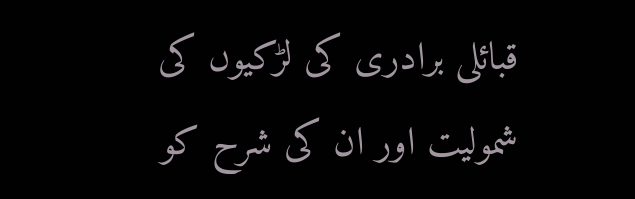قبائلی برادری کی لڑکیوں کی شمولیت اور ان کی شرح کو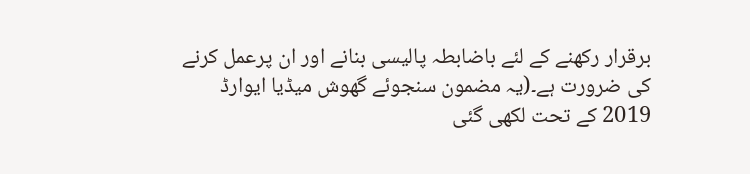برقرار رکھنے کے لئے باضابطہ پالیسی بنانے اور ان پرعمل کرنے کی ضرورت ہے۔(یہ مضمون سنجوئے گھوش میڈیا ایوارڈ 2019 کے تحت لکھی گئی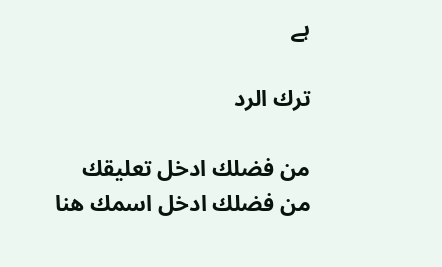ہے

ترك الرد

من فضلك ادخل تعليقك
من فضلك ادخل اسمك هنا